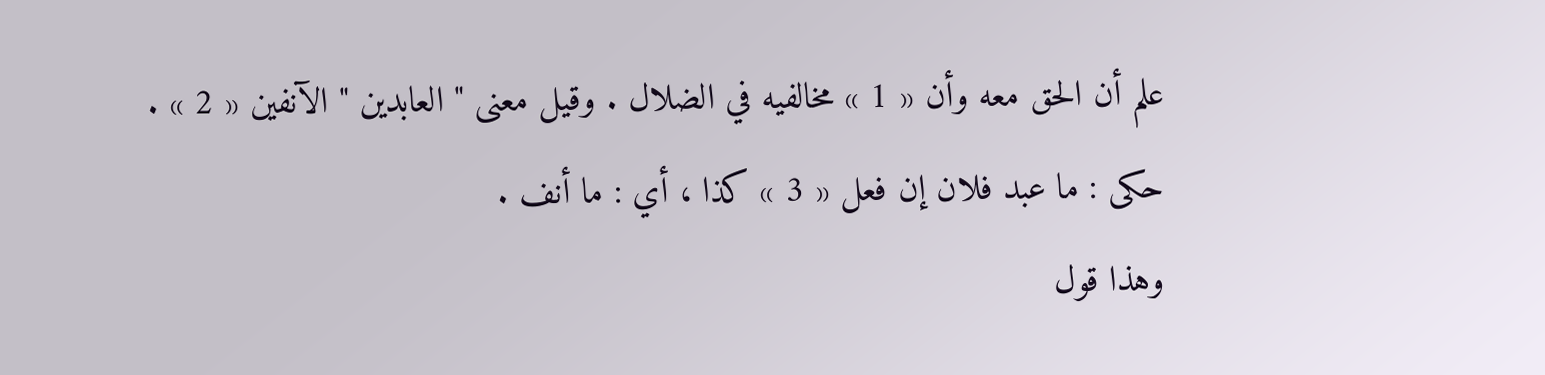علم أن الحق معه وأن « 1 » مخالفيه في الضلال . وقيل معنى " العابدين " الآنفين « 2 » .
حكى : ما عبد فلان إن فعل « 3 » كذا ، أي : ما أنف .
وهذا قول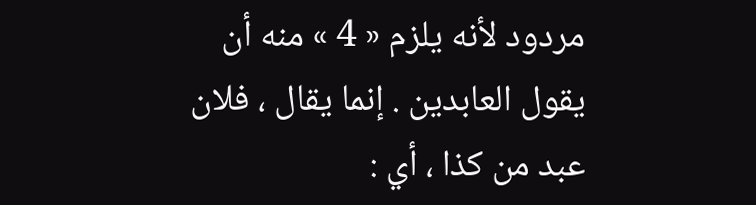مردود لأنه يلزم « 4 » منه أن يقول العابدين . إنما يقال ، فلان عبد من كذا ، أي :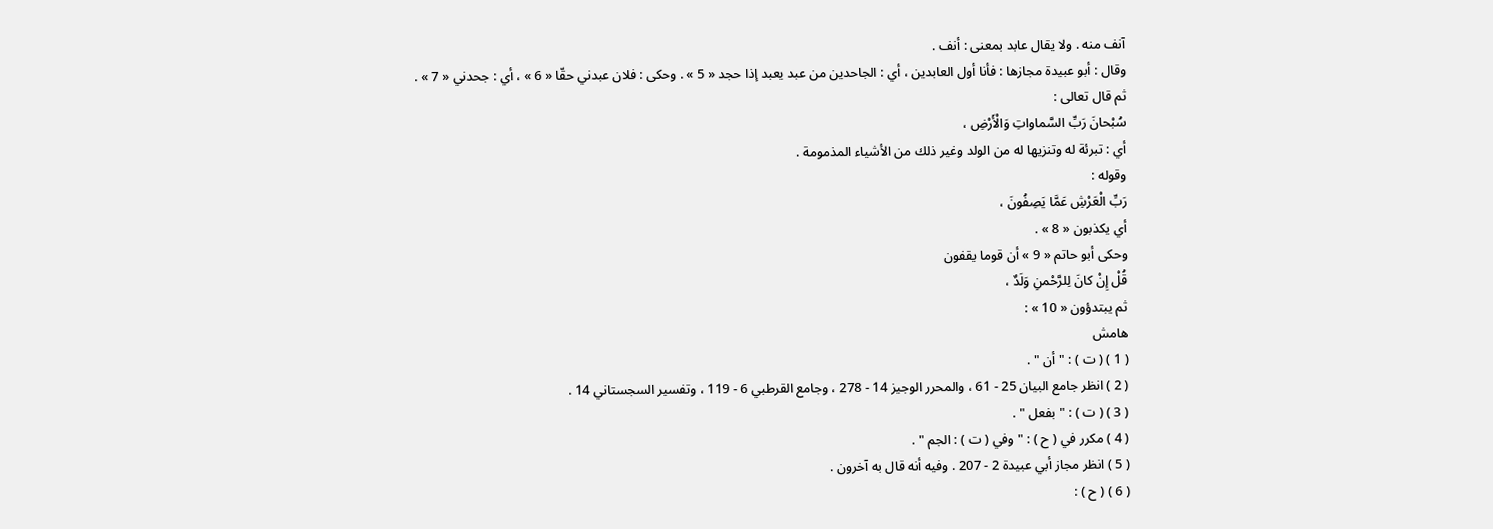آنف منه . ولا يقال عابد بمعنى : أنف .
وقال : أبو عبيدة مجازها : فأنا أول العابدين ، أي : الجاحدين من عبد يعبد إذا حجد « 5 » . وحكى : فلان عبدني حقّا « 6 » ، أي : جحدني « 7 » .
ثم قال تعالى :
سُبْحانَ رَبِّ السَّماواتِ وَالْأَرْضِ ،
أي : تبرئة له وتنزيها له من الولد وغير ذلك من الأشياء المذمومة .
وقوله :
رَبِّ الْعَرْشِ عَمَّا يَصِفُونَ ،
أي يكذبون « 8 » .
وحكى أبو حاتم « 9 » أن قوما يقفون
قُلْ إِنْ كانَ لِلرَّحْمنِ وَلَدٌ ،
ثم يبتدؤون « 10 » :
هامش
( 1 ) ( ت ) : " أن " .
( 2 ) انظر جامع البيان 25 - 61 ، والمحرر الوجيز 14 - 278 ، وجامع القرطبي 6 - 119 ، وتفسير السجستاني 14 .
( 3 ) ( ت ) : " بفعل " .
( 4 ) مكرر في ( ح ) : " وفي ( ت ) : الجم " .
( 5 ) انظر مجاز أبي عبيدة 2 - 207 . وفيه أنه قال به آخرون .
( 6 ) ( ح ) :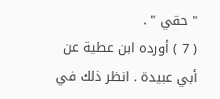" حقي " .
( 7 ) أورده ابن عطية عن أبي عبيدة . انظر ذلك في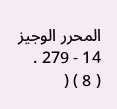المحرر الوجيز 14 - 279 .
( 8 ) (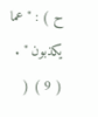ح ) : " عما يكذبون " .
( 9 ) (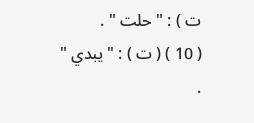ت ) : " حلت " .
( 10 ) ( ت ) : " يبدي " .